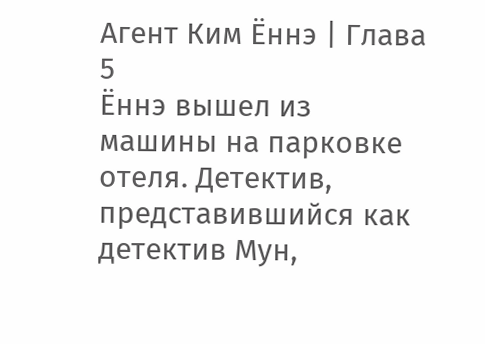Агент Ким Ённэ | Глава 5
Ённэ вышел из машины на парковке отеля. Детектив, представившийся как детектив Мун,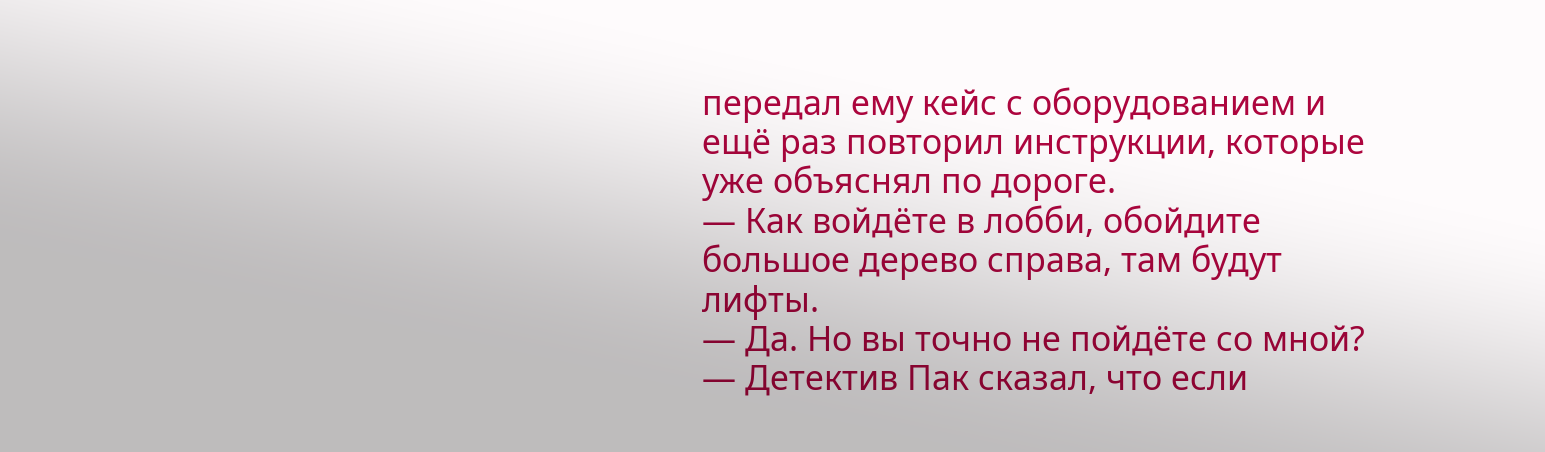передал ему кейс с оборудованием и ещё раз повторил инструкции, которые уже объяснял по дороге.
— Как войдёте в лобби, обойдите большое дерево справа, там будут лифты.
— Да. Но вы точно не пойдёте со мной?
— Детектив Пак сказал, что если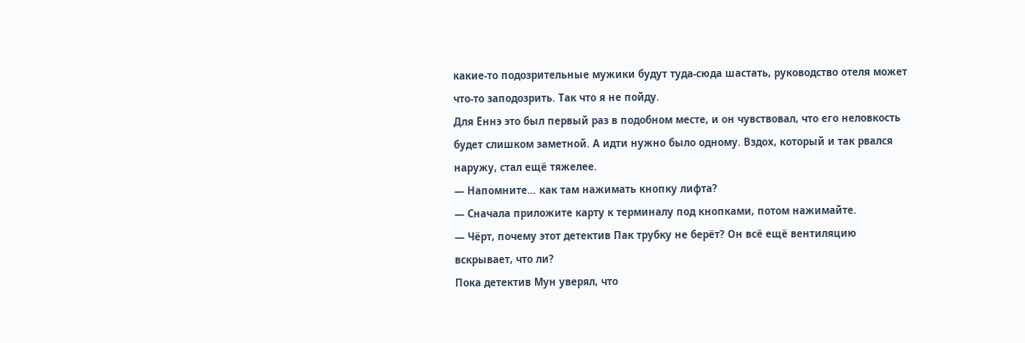какие-то подозрительные мужики будут туда-сюда шастать, руководство отеля может что-то заподозрить. Так что я не пойду.
Для Ённэ это был первый раз в подобном месте, и он чувствовал, что его неловкость будет слишком заметной. А идти нужно было одному. Вздох, который и так рвался наружу, стал ещё тяжелее.
— Напомните… как там нажимать кнопку лифта?
— Сначала приложите карту к терминалу под кнопками, потом нажимайте.
— Чёрт, почему этот детектив Пак трубку не берёт? Он всё ещё вентиляцию вскрывает, что ли?
Пока детектив Мун уверял, что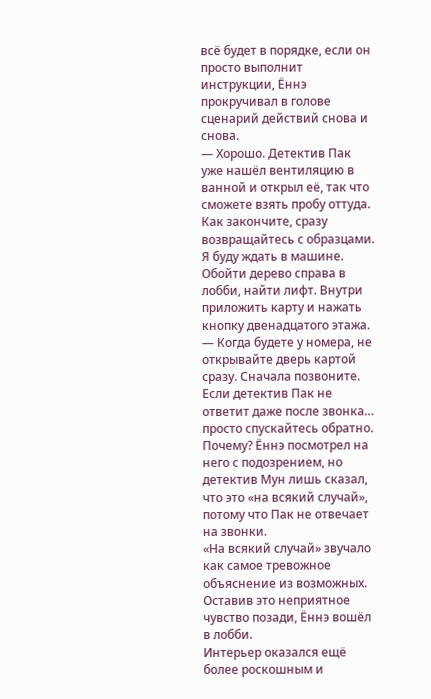всё будет в порядке, если он просто выполнит инструкции, Ённэ прокручивал в голове сценарий действий снова и снова.
— Хорошо. Детектив Пак уже нашёл вентиляцию в ванной и открыл её, так что сможете взять пробу оттуда. Как закончите, сразу возвращайтесь с образцами. Я буду ждать в машине.
Обойти дерево справа в лобби, найти лифт. Внутри приложить карту и нажать кнопку двенадцатого этажа.
— Когда будете у номера, не открывайте дверь картой сразу. Сначала позвоните. Если детектив Пак не ответит даже после звонка… просто спускайтесь обратно.
Почему? Ённэ посмотрел на него с подозрением, но детектив Мун лишь сказал, что это «на всякий случай», потому что Пак не отвечает на звонки.
«На всякий случай» звучало как самое тревожное объяснение из возможных.
Оставив это неприятное чувство позади, Ённэ вошёл в лобби.
Интерьер оказался ещё более роскошным и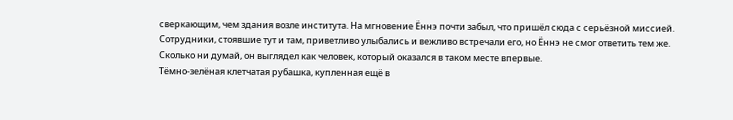сверкающим, чем здания возле института. На мгновение Ённэ почти забыл, что пришёл сюда с серьёзной миссией.
Сотрудники, стоявшие тут и там, приветливо улыбались и вежливо встречали его, но Ённэ не смог ответить тем же.
Сколько ни думай, он выглядел как человек, который оказался в таком месте впервые.
Тёмно-зелёная клетчатая рубашка, купленная ещё в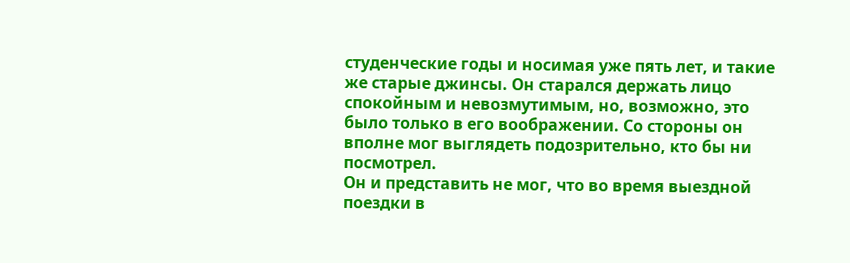студенческие годы и носимая уже пять лет, и такие же старые джинсы. Он старался держать лицо спокойным и невозмутимым, но, возможно, это было только в его воображении. Со стороны он вполне мог выглядеть подозрительно, кто бы ни посмотрел.
Он и представить не мог, что во время выездной поездки в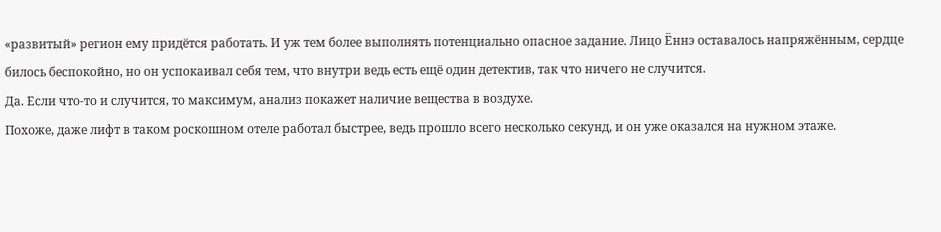«развитый» регион ему придётся работать. И уж тем более выполнять потенциально опасное задание. Лицо Ённэ оставалось напряжённым, сердце билось беспокойно, но он успокаивал себя тем, что внутри ведь есть ещё один детектив, так что ничего не случится.
Да. Если что-то и случится, то максимум, анализ покажет наличие вещества в воздухе.
Похоже, даже лифт в таком роскошном отеле работал быстрее, ведь прошло всего несколько секунд, и он уже оказался на нужном этаже.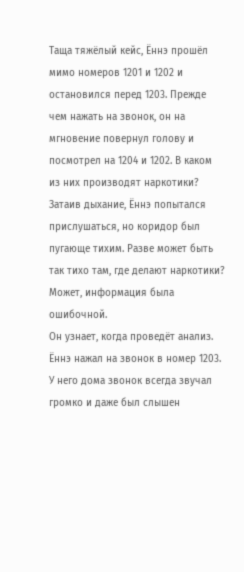Таща тяжёлый кейс, Ённэ прошёл мимо номеров 1201 и 1202 и остановился перед 1203. Прежде чем нажать на звонок, он на мгновение повернул голову и посмотрел на 1204 и 1202. В каком из них производят наркотики?
Затаив дыхание, Ённэ попытался прислушаться, но коридор был пугающе тихим. Разве может быть так тихо там, где делают наркотики? Может, информация была ошибочной.
Он узнает, когда проведёт анализ.
Ённэ нажал на звонок в номер 1203.
У него дома звонок всегда звучал громко и даже был слышен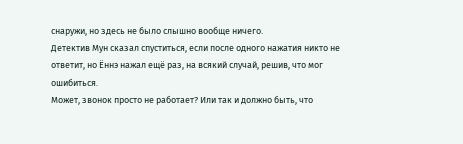снаружи, но здесь не было слышно вообще ничего.
Детектив Мун сказал спуститься, если после одного нажатия никто не ответит, но Ённэ нажал ещё раз, на всякий случай, решив, что мог ошибиться.
Может, звонок просто не работает? Или так и должно быть, что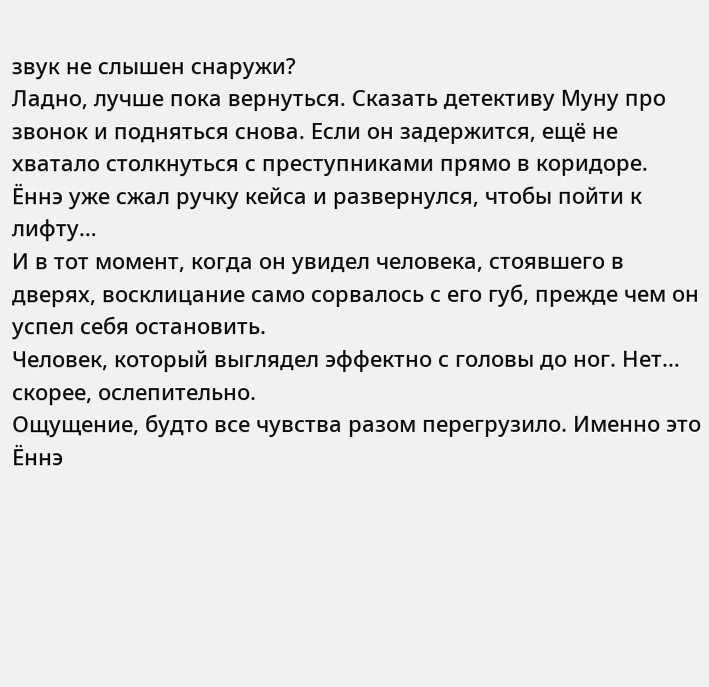звук не слышен снаружи?
Ладно, лучше пока вернуться. Сказать детективу Муну про звонок и подняться снова. Если он задержится, ещё не хватало столкнуться с преступниками прямо в коридоре.
Ённэ уже сжал ручку кейса и развернулся, чтобы пойти к лифту…
И в тот момент, когда он увидел человека, стоявшего в дверях, восклицание само сорвалось с его губ, прежде чем он успел себя остановить.
Человек, который выглядел эффектно с головы до ног. Нет… скорее, ослепительно.
Ощущение, будто все чувства разом перегрузило. Именно это Ённэ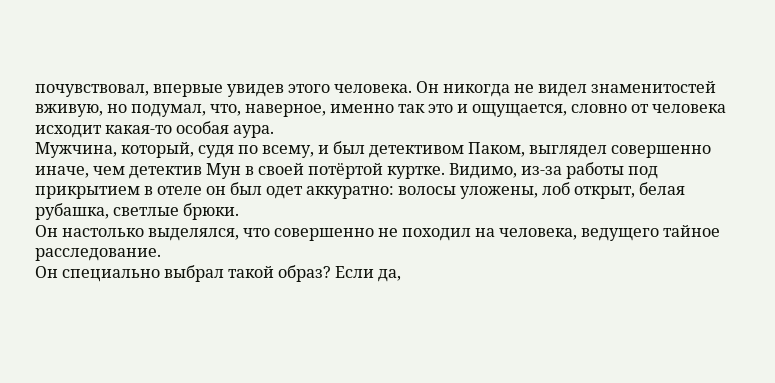почувствовал, впервые увидев этого человека. Он никогда не видел знаменитостей вживую, но подумал, что, наверное, именно так это и ощущается, словно от человека исходит какая-то особая аура.
Мужчина, который, судя по всему, и был детективом Паком, выглядел совершенно иначе, чем детектив Мун в своей потёртой куртке. Видимо, из-за работы под прикрытием в отеле он был одет аккуратно: волосы уложены, лоб открыт, белая рубашка, светлые брюки.
Он настолько выделялся, что совершенно не походил на человека, ведущего тайное расследование.
Он специально выбрал такой образ? Если да,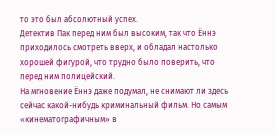то это был абсолютный успех.
Детектив Пак перед ним был высоким, так что Ённэ приходилось смотреть вверх, и обладал настолько хорошей фигурой, что трудно было поверить, что перед ним полицейский.
На мгновение Ённэ даже подумал, не снимают ли здесь сейчас какой-нибудь криминальный фильм. Но самым «кинематографичным» в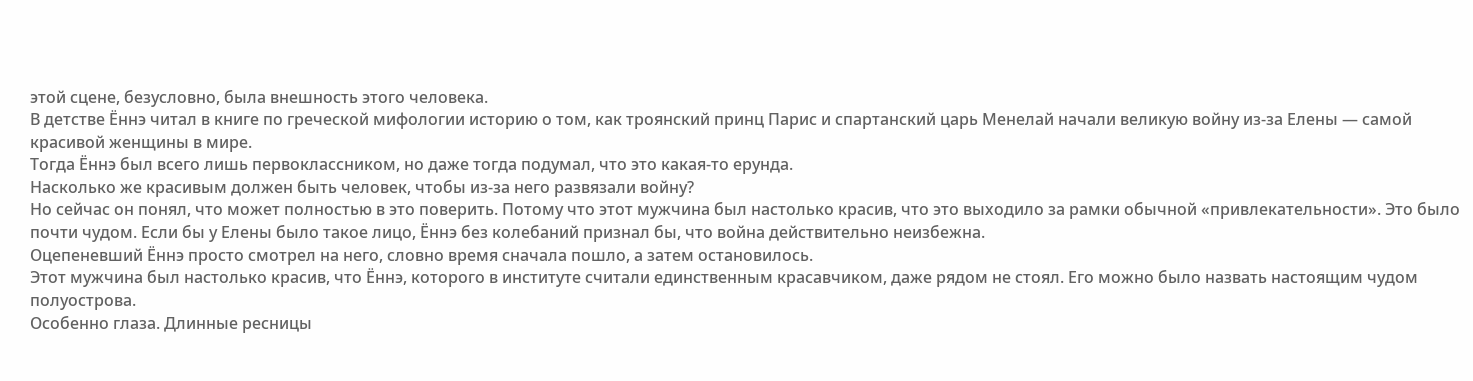этой сцене, безусловно, была внешность этого человека.
В детстве Ённэ читал в книге по греческой мифологии историю о том, как троянский принц Парис и спартанский царь Менелай начали великую войну из-за Елены — самой красивой женщины в мире.
Тогда Ённэ был всего лишь первоклассником, но даже тогда подумал, что это какая-то ерунда.
Насколько же красивым должен быть человек, чтобы из-за него развязали войну?
Но сейчас он понял, что может полностью в это поверить. Потому что этот мужчина был настолько красив, что это выходило за рамки обычной «привлекательности». Это было почти чудом. Если бы у Елены было такое лицо, Ённэ без колебаний признал бы, что война действительно неизбежна.
Оцепеневший Ённэ просто смотрел на него, словно время сначала пошло, а затем остановилось.
Этот мужчина был настолько красив, что Ённэ, которого в институте считали единственным красавчиком, даже рядом не стоял. Его можно было назвать настоящим чудом полуострова.
Особенно глаза. Длинные ресницы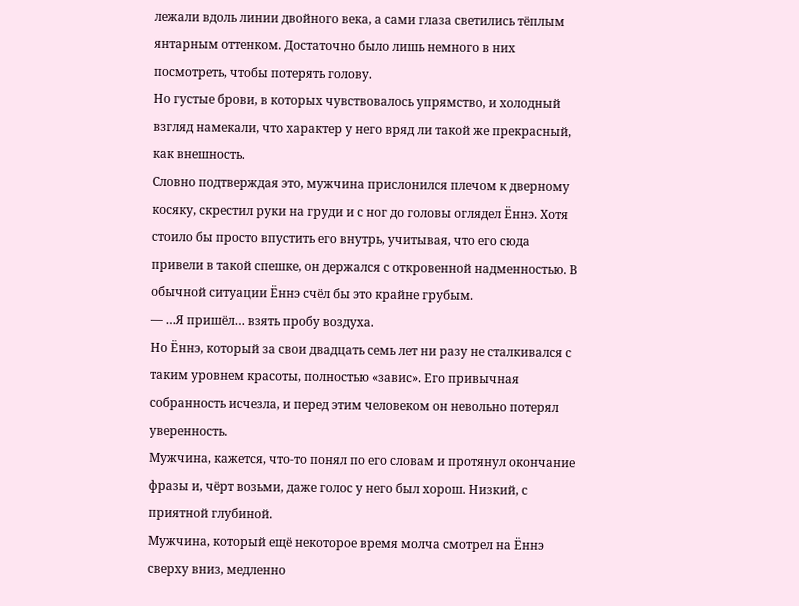лежали вдоль линии двойного века, а сами глаза светились тёплым янтарным оттенком. Достаточно было лишь немного в них посмотреть, чтобы потерять голову.
Но густые брови, в которых чувствовалось упрямство, и холодный взгляд намекали, что характер у него вряд ли такой же прекрасный, как внешность.
Словно подтверждая это, мужчина прислонился плечом к дверному косяку, скрестил руки на груди и с ног до головы оглядел Ённэ. Хотя стоило бы просто впустить его внутрь, учитывая, что его сюда привели в такой спешке, он держался с откровенной надменностью. В обычной ситуации Ённэ счёл бы это крайне грубым.
— …Я пришёл… взять пробу воздуха.
Но Ённэ, который за свои двадцать семь лет ни разу не сталкивался с таким уровнем красоты, полностью «завис». Его привычная собранность исчезла, и перед этим человеком он невольно потерял уверенность.
Мужчина, кажется, что-то понял по его словам и протянул окончание фразы и, чёрт возьми, даже голос у него был хорош. Низкий, с приятной глубиной.
Мужчина, который ещё некоторое время молча смотрел на Ённэ сверху вниз, медленно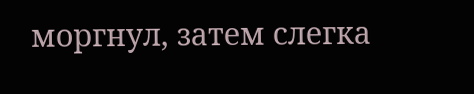моргнул, затем слегка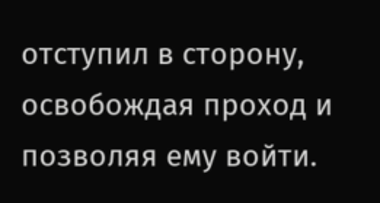отступил в сторону, освобождая проход и позволяя ему войти.